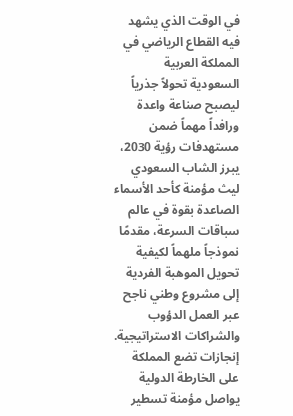في الوقت الذي يشهد فيه القطاع الرياضي في المملكة العربية السعودية تحولاً جذرياً ليصبح صناعة واعدة ورافداً مهماً ضمن مستهدفات رؤية 2030، يبرز الشاب السعودي ليث مؤمنة كأحد الأسماء الصاعدة بقوة في عالم سباقات السرعة، مقدمًا نموذجاً ملهماً لكيفية تحويل الموهبة الفردية إلى مشروع وطني ناجح عبر العمل الدؤوب والشراكات الاستراتيجية.
إنجازات تضع المملكة على الخارطة الدولية
يواصل مؤمنة تسطير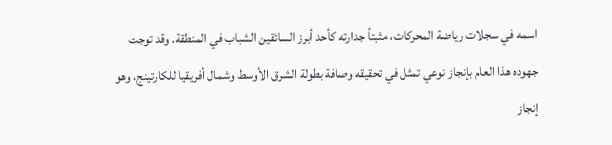اسمه في سجلات رياضة المحركات، مثبتاً جدارته كأحد أبرز السائقين الشباب في المنطقة. وقد توجت جهوده هذا العام بإنجاز نوعي تمثل في تحقيقه وصافة بطولة الشرق الأوسط وشمال أفريقيا للكارتينج، وهو إنجاز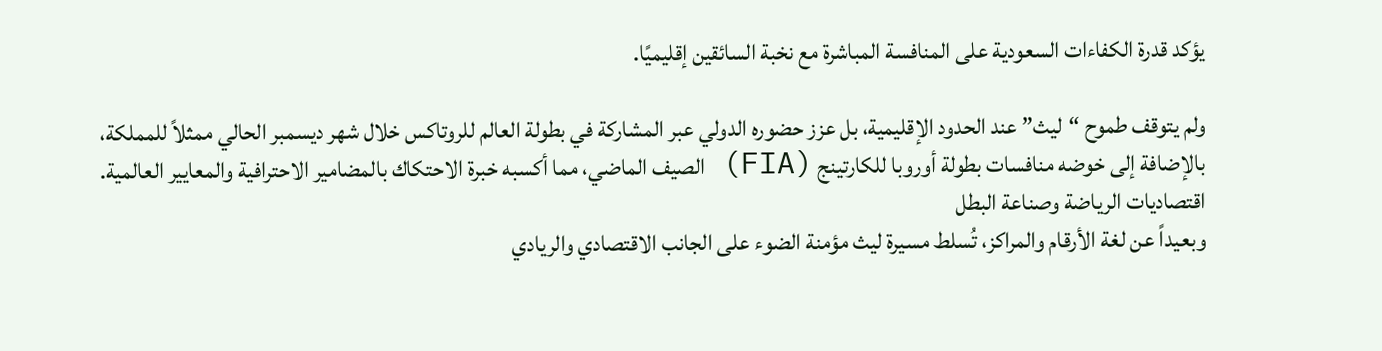يؤكد قدرة الكفاءات السعودية على المنافسة المباشرة مع نخبة السائقين إقليميًا.

ولم يتوقف طموح “ليث” عند الحدود الإقليمية، بل عزز حضوره الدولي عبر المشاركة في بطولة العالم للروتاكس خلال شهر ديسمبر الحالي ممثلاً للمملكة، بالإضافة إلى خوضه منافسات بطولة أوروبا للكارتينج (FIA) الصيف الماضي، مما أكسبه خبرة الاحتكاك بالمضامير الاحترافية والمعايير العالمية.
اقتصاديات الرياضة وصناعة البطل
وبعيداً عن لغة الأرقام والمراكز، تُسلط مسيرة ليث مؤمنة الضوء على الجانب الاقتصادي والريادي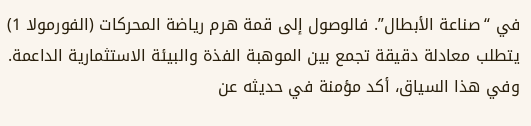في “صناعة الأبطال”. فالوصول إلى قمة هرم رياضة المحركات (الفورمولا 1) يتطلب معادلة دقيقة تجمع بين الموهبة الفذة والبيئة الاستثمارية الداعمة.
وفي هذا السياق، أكد مؤمنة في حديثه عن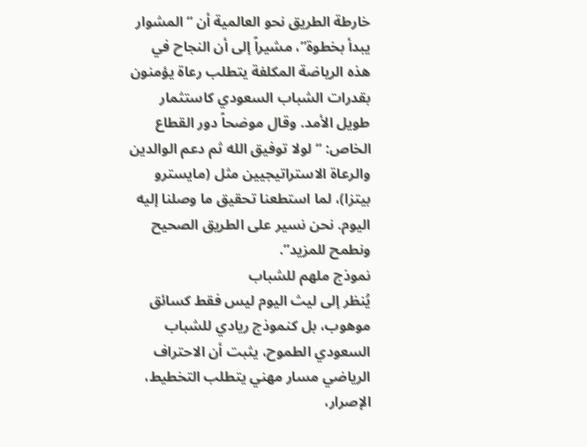خارطة الطريق نحو العالمية أن “المشوار يبدأ بخطوة”، مشيراً إلى أن النجاح في هذه الرياضة المكلفة يتطلب رعاة يؤمنون بقدرات الشباب السعودي كاستثمار طويل الأمد. وقال موضحاً دور القطاع الخاص: “لولا توفيق الله ثم دعم الوالدين والرعاة الاستراتيجيين مثل (مايسترو بيتزا)، لما استطعنا تحقيق ما وصلنا إليه اليوم. نحن نسير على الطريق الصحيح ونطمح للمزيد”.
نموذج ملهم للشباب
يُنظر إلى ليث اليوم ليس فقط كسائق موهوب، بل كنموذج ريادي للشباب السعودي الطموح، يثبت أن الاحتراف الرياضي مسار مهني يتطلب التخطيط، الإصرار،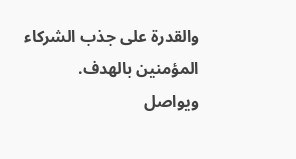والقدرة على جذب الشركاء المؤمنين بالهدف.
ويواصل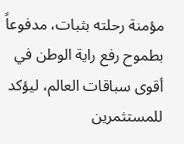مؤمنة رحلته بثبات، مدفوعاً بطموح رفع راية الوطن في أقوى سباقات العالم، ليؤكد للمستثمرين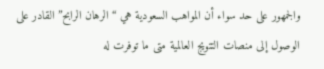والجمهور على حد سواء أن المواهب السعودية هي “الرهان الرابح” القادر على الوصول إلى منصات التتويج العالمية متى ما توفرت له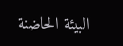البيئة الحاضنة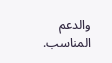والدعم المناسب.